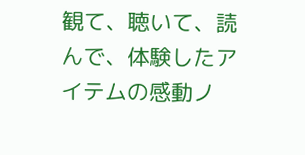観て、聴いて、読んで、体験したアイテムの感動ノ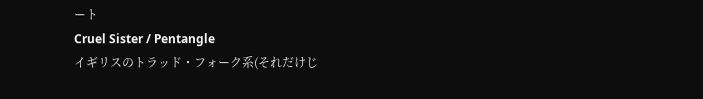ート
Cruel Sister / Pentangle
イギリスのトラッド・フォーク系(それだけじ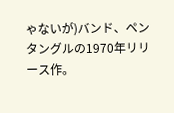ゃないが)バンド、ペンタングルの1970年リリース作。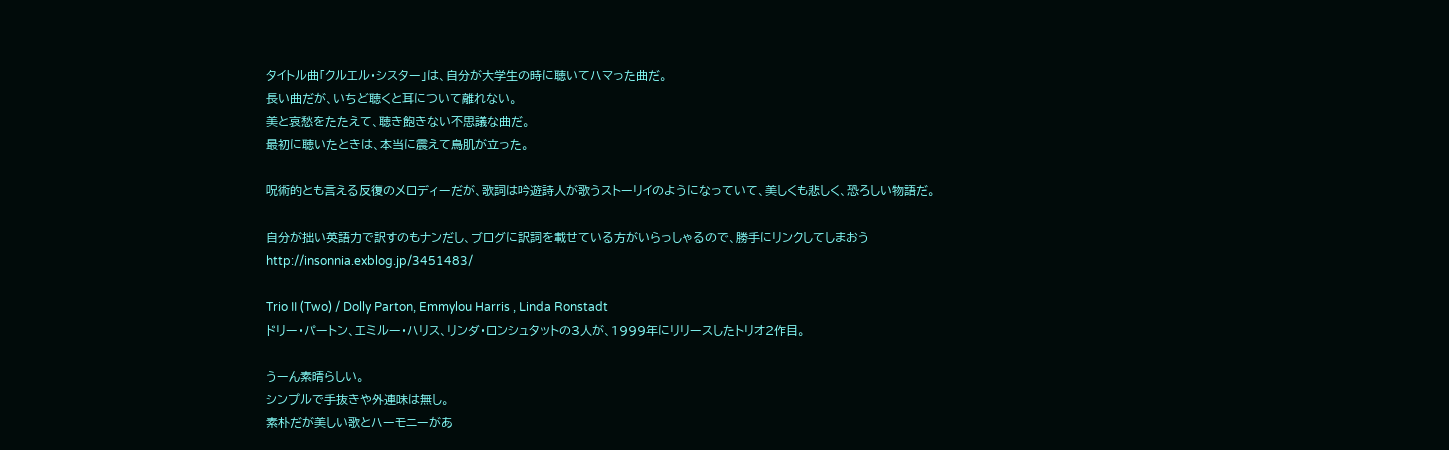タイトル曲「クルエル・シスター」は、自分が大学生の時に聴いてハマった曲だ。
長い曲だが、いちど聴くと耳について離れない。
美と哀愁をたたえて、聴き飽きない不思議な曲だ。
最初に聴いたときは、本当に震えて鳥肌が立った。

呪術的とも言える反復のメロディーだが、歌詞は吟遊詩人が歌うストーリイのようになっていて、美しくも悲しく、恐ろしい物語だ。

自分が拙い英語力で訳すのもナンだし、ブログに訳詞を載せている方がいらっしゃるので、勝手にリンクしてしまおう
http://insonnia.exblog.jp/3451483/

Trio II (Two) / Dolly Parton, Emmylou Harris , Linda Ronstadt
ドリー・パートン、エミルー・ハリス、リンダ・ロンシュタットの3人が、1999年にリリースしたトリオ2作目。

うーん素晴らしい。
シンプルで手抜きや外連味は無し。
素朴だが美しい歌とハーモニーがあ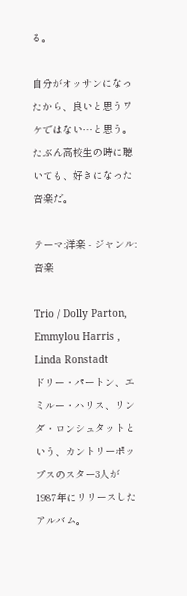る。

自分がオッサンになったから、良いと思うワケではない…と思う。
たぶん高校生の時に聴いても、好きになった音楽だ。

テーマ:洋楽 - ジャンル:音楽

Trio / Dolly Parton, Emmylou Harris , Linda Ronstadt
ドリー・パートン、エミルー・ハリス、リンダ・ロンシュタットという、カントリーポップスのスター3人が1987年にリリースしたアルバム。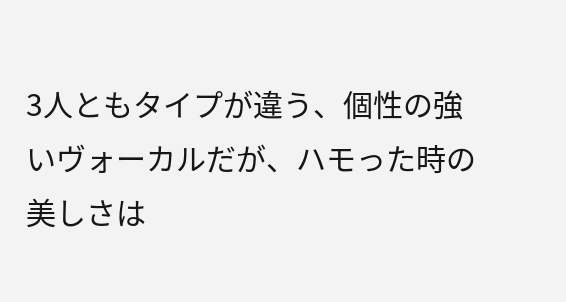3人ともタイプが違う、個性の強いヴォーカルだが、ハモった時の美しさは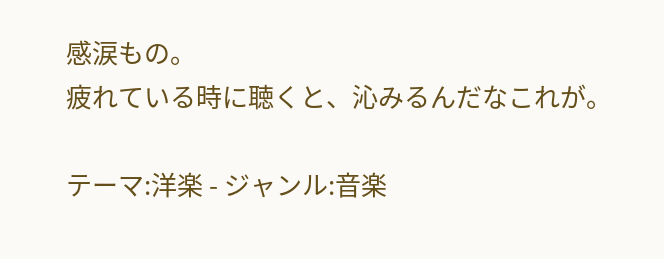感涙もの。
疲れている時に聴くと、沁みるんだなこれが。

テーマ:洋楽 - ジャンル:音楽